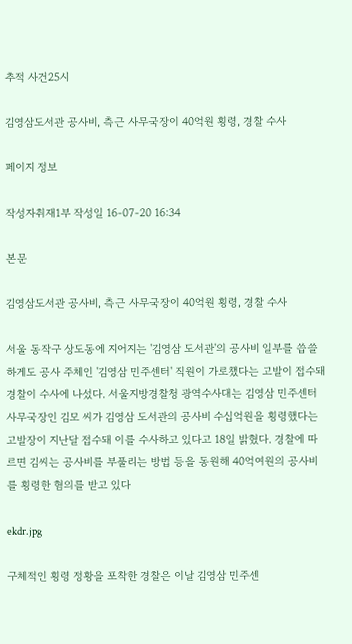추적 사건25시

김영삼도서관 공사비, 측근 사무국장이 40억원 횡령, 경찰 수사

페이지 정보

작성자취재1부 작성일 16-07-20 16:34

본문

김영삼도서관 공사비, 측근 사무국장이 40억원 횡령, 경찰 수사

서울 동작구 상도동에 지어지는 '김영삼 도서관'의 공사비 일부를 씁쓸하게도 공사 주체인 '김영삼 민주센터' 직원이 가로챘다는 고발이 접수돼 경찰이 수사에 나섰다. 서울지방경찰청 광역수사대는 김영삼 민주센터 사무국장인 김모 씨가 김영삼 도서관의 공사비 수십억원을 횡령했다는 고발장이 지난달 접수돼 이를 수사하고 있다고 18일 밝혔다. 경찰에 따르면 김씨는 공사비를 부풀리는 방법 등을 동원해 40억여원의 공사비를 횡령한 혐의를 받고 있다

ekdr.jpg

구체적인 횡령 정황을 포착한 경찰은 이날 김영삼 민주센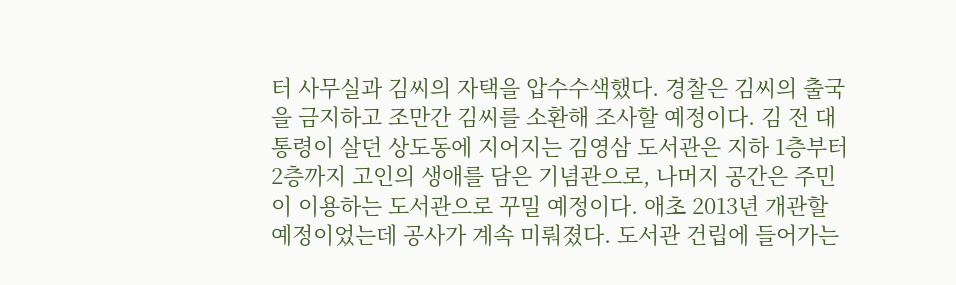터 사무실과 김씨의 자택을 압수수색했다. 경찰은 김씨의 출국을 금지하고 조만간 김씨를 소환해 조사할 예정이다. 김 전 대통령이 살던 상도동에 지어지는 김영삼 도서관은 지하 1층부터 2층까지 고인의 생애를 담은 기념관으로, 나머지 공간은 주민이 이용하는 도서관으로 꾸밀 예정이다. 애초 2013년 개관할 예정이었는데 공사가 계속 미뤄졌다. 도서관 건립에 들어가는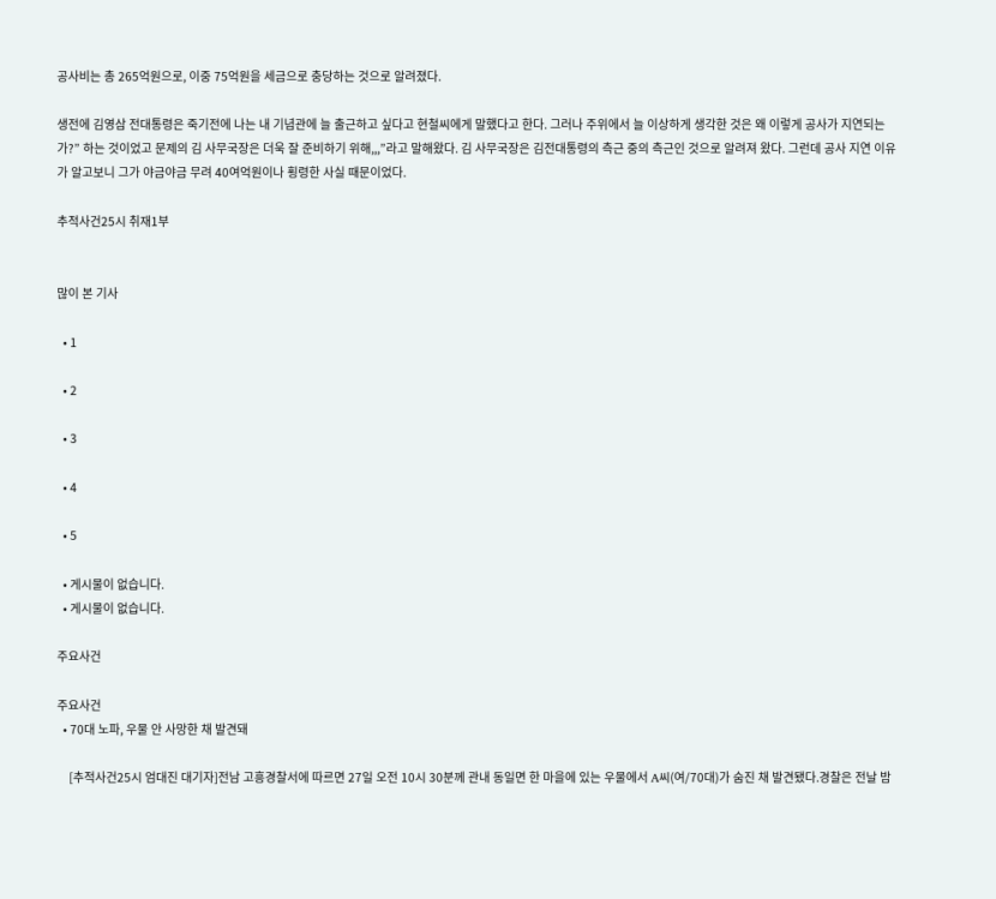공사비는 총 265억원으로, 이중 75억원을 세금으로 충당하는 것으로 알려졌다.

생전에 김영삼 전대통령은 죽기전에 나는 내 기념관에 늘 출근하고 싶다고 현철씨에게 말했다고 한다. 그러나 주위에서 늘 이상하게 생각한 것은 왜 이렇게 공사가 지연되는가?” 하는 것이었고 문제의 김 사무국장은 더욱 잘 준비하기 위해,,,”라고 말해왔다. 김 사무국장은 김전대통령의 측근 중의 측근인 것으로 알려져 왔다. 그런데 공사 지연 이유가 알고보니 그가 야금야금 무려 40여억원이나 횡령한 사실 때문이었다.

추적사건25시 취재1부


많이 본 기사

  • 1

  • 2

  • 3

  • 4

  • 5

  • 게시물이 없습니다.
  • 게시물이 없습니다.

주요사건

주요사건
  • 70대 노파, 우물 안 사망한 채 발견돼

    [추적사건25시 엄대진 대기자]전남 고흥경찰서에 따르면 27일 오전 10시 30분께 관내 동일면 한 마을에 있는 우물에서 A씨(여/70대)가 숨진 채 발견됐다.경찰은 전날 밤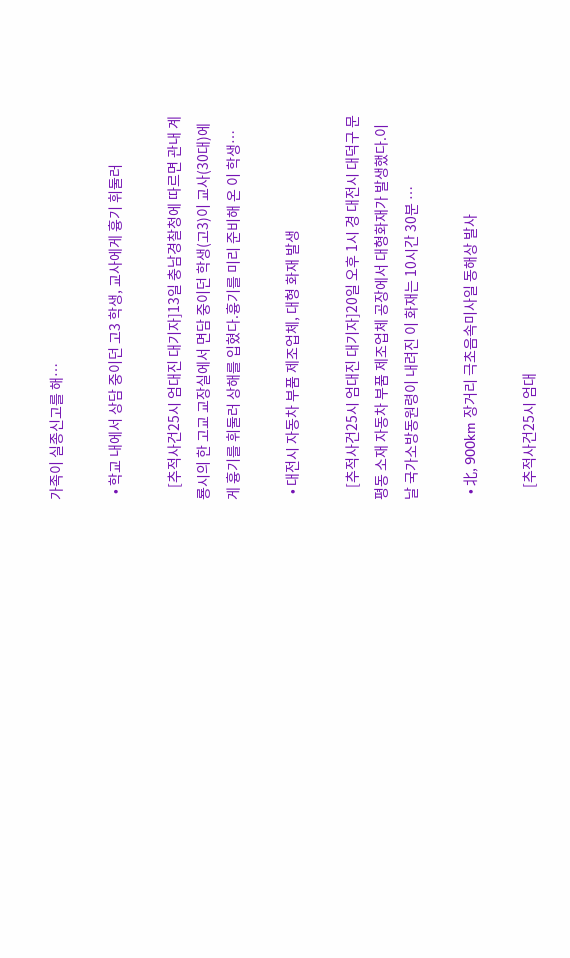가족이 실종신고를 해…

  • 학교 내에서 상담 중이던 고3 학생, 교사에게 흉기 휘둘러

    [추적사건25시 엄대진 대기자]13일 충남경찰청에 따르면 관내 계룡시의 한 고교 교장실에서 면담 중이던 학생(고3)이 교사(30대)에게 흉기를 휘둘러 상해를 입혔다.흉기를 미리 준비해 온 이 학생…

  • 대전시 자동차 부품 제조업체, 대형 화재 발생

    [추적사건25시 엄대진 대기자]20일 오후 1시 경 대전시 대덕구 문평동 소재 자동차 부품 제조업체 공장에서 대형화재가 발생했다.이날 국가소방동원령이 내려진 이 화재는 10시간 30분 …

  • 北, 900km 장거리 극초음속미사일 동해상 발사

    [추적사건25시 엄대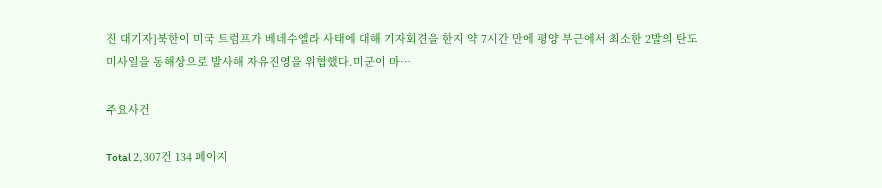진 대기자]북한이 미국 트럼프가 베네수엘라 사태에 대해 기자회견을 한지 약 7시간 만에 평양 부근에서 최소한 2발의 탄도미사일을 동해상으로 발사해 자유진영을 위협했다.미군이 마…

주요사건

Total 2,307건 134 페이지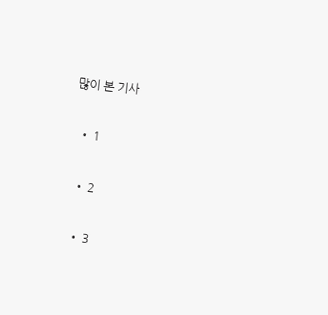많이 본 기사

  • 1

  • 2

  • 3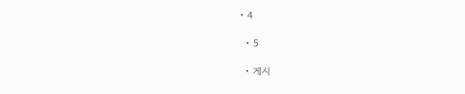• 4

  • 5

  • 게시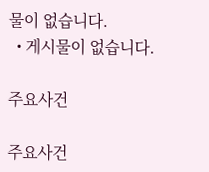물이 없습니다.
  • 게시물이 없습니다.

주요사건

주요사건